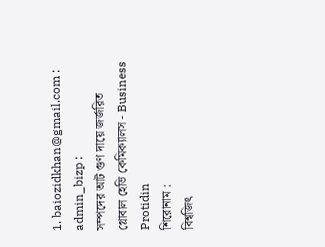1. baiozidkhan@gmail.com : admin_bizp :
সম্পদের আট গুণ দায়ে জর্জরিত গ্লোবাল হেভি কেমিক্যালস - Business Protidin
শিরোনাম :
বিশ্বজিৎ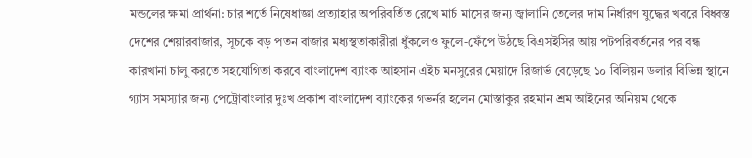মন্ডলের ক্ষমা প্রার্থনা: চার শর্তে নিষেধাজ্ঞা প্রত্যাহার অপরিবর্তিত রেখে মার্চ মাসের জন্য জ্বালানি তেলের দাম নির্ধারণ যুদ্ধের খবরে বিধ্বস্ত দেশের শেয়ারবাজার, সূচকে বড় পতন বাজার মধ্যস্থতাকারীরা ধুঁকলেও ফুলে-ফেঁপে উঠছে বিএসইসির আয় পটপরিবর্তনের পর বন্ধ কারখানা চালু করতে সহযোগিতা করবে বাংলাদেশ ব্যাংক আহসান এইচ মনসুরের মেয়াদে রিজার্ভ বেড়েছে ১০ বিলিয়ন ডলার বিভিন্ন স্থানে গ্যাস সমস্যার জন্য পেট্রোবাংলার দুঃখ প্রকাশ বাংলাদেশ ব্যাংকের গভর্নর হলেন মোস্তাকুর রহমান শ্রম আইনের অনিয়ম থেকে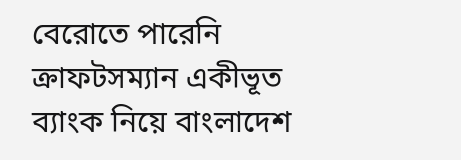বেরোতে পারেনি ক্রাফটসম্যান একীভূত ব্যাংক নিয়ে বাংলাদেশ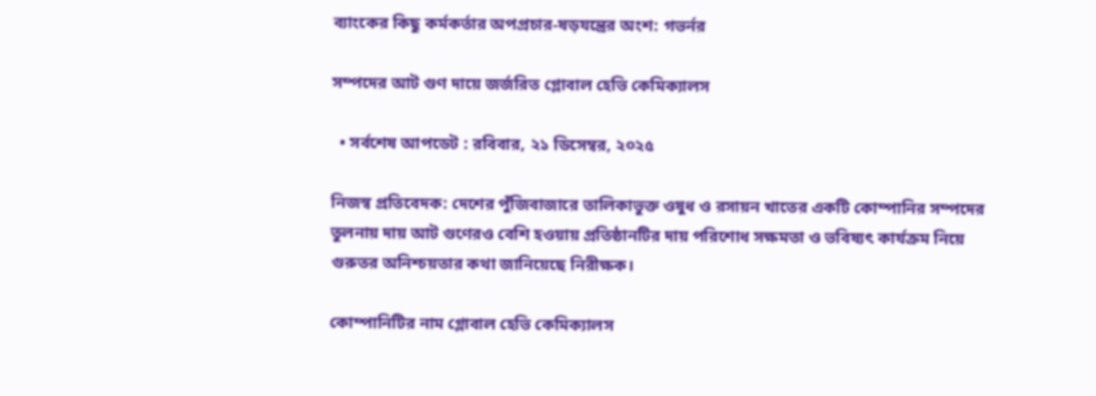ব্যাংকের কিছু কর্মকর্তার অপপ্রচার-ষড়যন্ত্রের অংশ: গভর্নর

সম্পদের আট গুণ দায়ে জর্জরিত গ্লোবাল হেভি কেমিক্যালস

  • সর্বশেষ আপডেট : রবিবার, ২১ ডিসেম্বর, ২০২৫

নিজস্ব প্রতিবেদক: দেশের পুঁজিবাজারে তালিকাভুক্ত ওষুধ ও রসায়ন খাতের একটি কোম্পানির সম্পদের তুলনায় দায় আট গুণেরও বেশি হওয়ায় প্রতিষ্ঠানটির দায় পরিশোধ সক্ষমতা ও ভবিষ্যৎ কার্যক্রম নিয়ে গুরুতর অনিশ্চয়তার কথা জানিয়েছে নিরীক্ষক।

কোম্পানিটির নাম গ্লোবাল হেভি কেমিক্যালস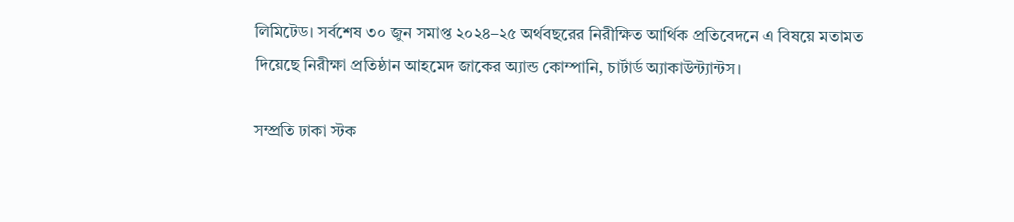লিমিটেড। সর্বশেষ ৩০ জুন সমাপ্ত ২০২৪–২৫ অর্থবছরের নিরীক্ষিত আর্থিক প্রতিবেদনে এ বিষয়ে মতামত দিয়েছে নিরীক্ষা প্রতিষ্ঠান আহমেদ জাকের অ্যান্ড কোম্পানি, চার্টার্ড অ্যাকাউন্ট্যান্টস।

সম্প্রতি ঢাকা স্টক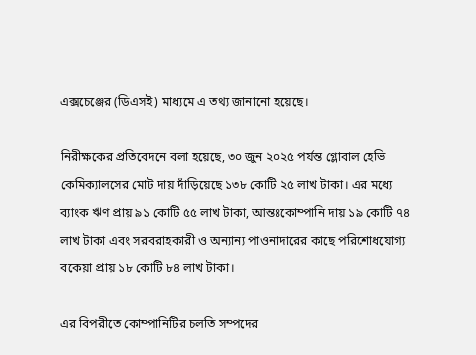এক্সচেঞ্জের (ডিএসই) মাধ্যমে এ তথ্য জানানো হয়েছে।

নিরীক্ষকের প্রতিবেদনে বলা হয়েছে, ৩০ জুন ২০২৫ পর্যন্ত গ্লোবাল হেভি কেমিক্যালসের মোট দায় দাঁড়িয়েছে ১৩৮ কোটি ২৫ লাখ টাকা। এর মধ্যে ব্যাংক ঋণ প্রায় ৯১ কোটি ৫৫ লাখ টাকা, আন্তঃকোম্পানি দায় ১৯ কোটি ৭৪ লাখ টাকা এবং সরবরাহকারী ও অন্যান্য পাওনাদারের কাছে পরিশোধযোগ্য বকেয়া প্রায় ১৮ কোটি ৮৪ লাখ টাকা।

এর বিপরীতে কোম্পানিটির চলতি সম্পদের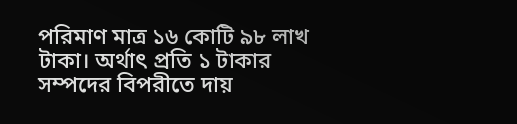পরিমাণ মাত্র ১৬ কোটি ৯৮ লাখ টাকা। অর্থাৎ প্রতি ১ টাকার সম্পদের বিপরীতে দায়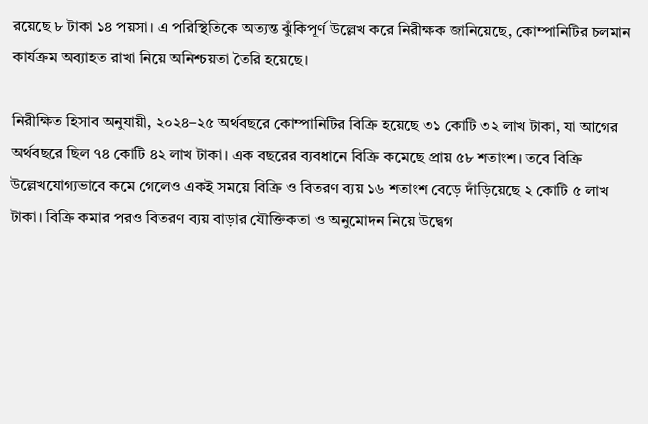রয়েছে ৮ টাকা ১৪ পয়সা। এ পরিস্থিতিকে অত্যন্ত ঝুঁকিপূর্ণ উল্লেখ করে নিরীক্ষক জানিয়েছে, কোম্পানিটির চলমান কার্যক্রম অব্যাহত রাখা নিয়ে অনিশ্চয়তা তৈরি হয়েছে।

নিরীক্ষিত হিসাব অনুযায়ী, ২০২৪–২৫ অর্থবছরে কোম্পানিটির বিক্রি হয়েছে ৩১ কোটি ৩২ লাখ টাকা, যা আগের অর্থবছরে ছিল ৭৪ কোটি ৪২ লাখ টাকা। এক বছরের ব্যবধানে বিক্রি কমেছে প্রায় ৫৮ শতাংশ। তবে বিক্রি উল্লেখযোগ্যভাবে কমে গেলেও একই সময়ে বিক্রি ও বিতরণ ব্যয় ১৬ শতাংশ বেড়ে দাঁড়িয়েছে ২ কোটি ৫ লাখ টাকা। বিক্রি কমার পরও বিতরণ ব্যয় বাড়ার যৌক্তিকতা ও অনুমোদন নিয়ে উদ্বেগ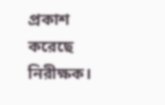প্রকাশ করেছে নিরীক্ষক।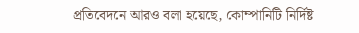প্রতিবেদনে আরও বলা হয়েছে, কোম্পানিটি নির্দিষ্ট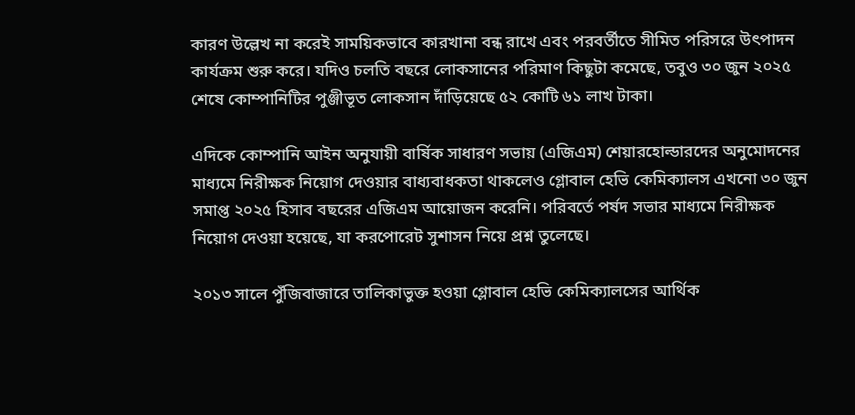কারণ উল্লেখ না করেই সাময়িকভাবে কারখানা বন্ধ রাখে এবং পরবর্তীতে সীমিত পরিসরে উৎপাদন কার্যক্রম শুরু করে। যদিও চলতি বছরে লোকসানের পরিমাণ কিছুটা কমেছে, তবুও ৩০ জুন ২০২৫ শেষে কোম্পানিটির পুঞ্জীভূত লোকসান দাঁড়িয়েছে ৫২ কোটি ৬১ লাখ টাকা।

এদিকে কোম্পানি আইন অনুযায়ী বার্ষিক সাধারণ সভায় (এজিএম) শেয়ারহোল্ডারদের অনুমোদনের মাধ্যমে নিরীক্ষক নিয়োগ দেওয়ার বাধ্যবাধকতা থাকলেও গ্লোবাল হেভি কেমিক্যালস এখনো ৩০ জুন সমাপ্ত ২০২৫ হিসাব বছরের এজিএম আয়োজন করেনি। পরিবর্তে পর্ষদ সভার মাধ্যমে নিরীক্ষক নিয়োগ দেওয়া হয়েছে, যা করপোরেট সুশাসন নিয়ে প্রশ্ন তুলেছে।

২০১৩ সালে পুঁজিবাজারে তালিকাভুক্ত হওয়া গ্লোবাল হেভি কেমিক্যালসের আর্থিক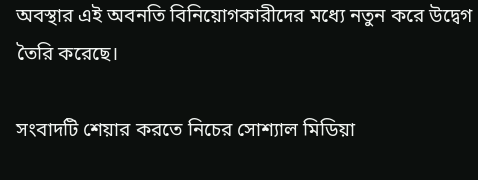অবস্থার এই অবনতি বিনিয়োগকারীদের মধ্যে নতুন করে উদ্বেগ তৈরি করেছে।

সংবাদটি শেয়ার করতে নিচের সোশ্যাল মিডিয়া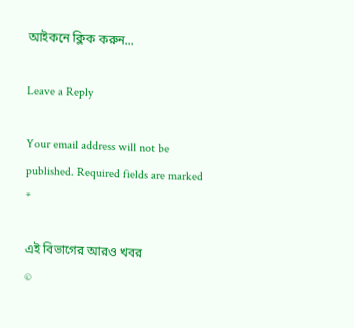আইকনে ক্লিক করুন...

Leave a Reply

Your email address will not be published. Required fields are marked *

এই বিভাগের আরও খবর
©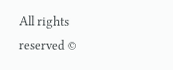All rights reserved ©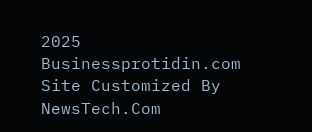2025 Businessprotidin.com
Site Customized By NewsTech.Com